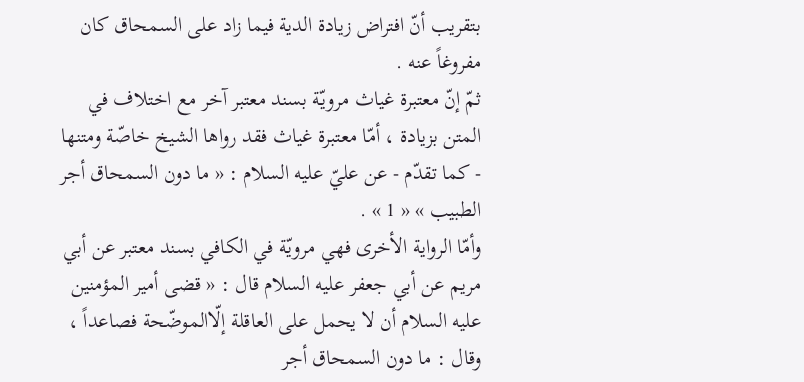بتقريب أنّ افتراض زيادة الدية فيما زاد على السمحاق كان مفروغاً عنه .
ثمّ إنّ معتبرة غياث مرويّة بسند معتبر آخر مع اختلاف في المتن بزيادة ، أمّا معتبرة غياث فقد رواها الشيخ خاصّة ومتنها - كما تقدّم - عن عليّ عليه السلام : « ما دون السمحاق أجر الطبيب » « 1 » .
وأمّا الرواية الأخرى فهي مرويّة في الكافي بسند معتبر عن أبي مريم عن أبي جعفر عليه السلام قال : « قضى أمير المؤمنين عليه السلام أن لا يحمل على العاقلة إلّاالموضّحة فصاعداً ، وقال : ما دون السمحاق أجر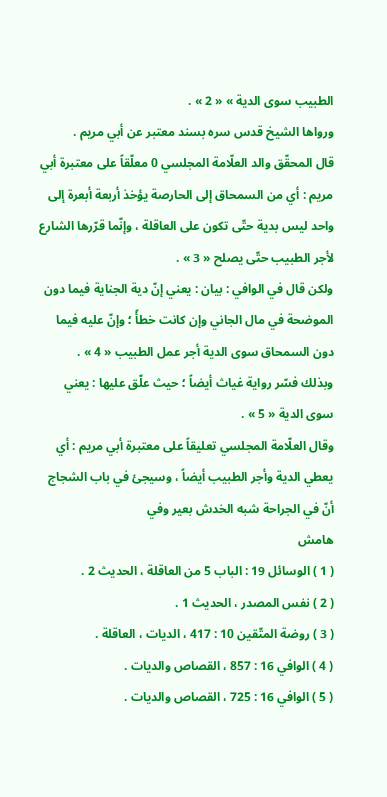الطبيب سوى الدية » « 2 » .
ورواها الشيخ قدس سره بسند معتبر عن أبي مريم .
قال المحقّق والد العلّامة المجلسي 0 معلّقاً على معتبرة أبي مريم : أي من السمحاق إلى الحارصة يؤخذ أربعة أبعرة إلى واحد ليس بدية حتّى تكون على العاقلة ، وإنّما قرّرها الشارع لأجر الطبيب حتّى يصلح « 3 » .
ولكن قال في الوافي : بيان : يعني إنّ دية الجناية فيما دون الموضحة في مال الجاني وإن كانت خطأً ؛ وإنّ عليه فيما دون السمحاق سوى الدية أجر عمل الطبيب « 4 » .
وبذلك فسّر رواية غياث أيضاً ؛ حيث علّق عليها : يعني سوى الدية « 5 » .
وقال العلّامة المجلسي تعليقاً على معتبرة أبي مريم : أي يعطي الدية وأجر الطبيب أيضاً ، وسيجئ في باب الشجاج أنّ في الجراحة شبه الخدش بعير وفي
هامش
( 1 ) الوسائل 19 : الباب 5 من العاقلة ، الحديث 2 .
( 2 ) نفس المصدر ، الحديث 1 .
( 3 ) روضة المتّقين 10 : 417 ، الديات ، العاقلة .
( 4 ) الوافي 16 : 857 ، القصاص والديات .
( 5 ) الوافي 16 : 725 ، القصاص والديات .